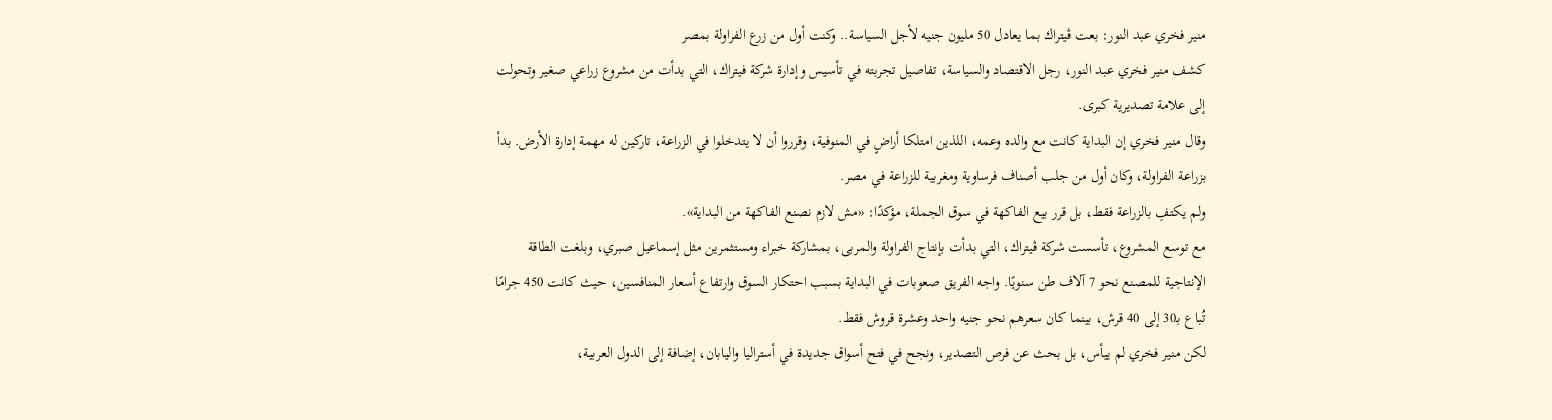منير فخري عبد النور: بعت ڤيتراك بما يعادل 50 مليون جنيه لأجل السياسة.. وكنت أول من زرع الفراولة بمصر
كشف منير فخري عبد النور، رجل الاقتصاد والسياسة، تفاصيل تجربته في تأسيس وإدارة شركة فيتراك، التي بدأت من مشروع زراعي صغير وتحولت إلى علامة تصديرية كبرى.
وقال منير فخري إن البداية كانت مع والده وعمه، اللذين امتلكا أراضٍ في المنوفية، وقرروا أن لا يتدخلوا في الزراعة، تاركين له مهمة إدارة الأرض. بدأ بزراعة الفراولة، وكان أول من جلب أصناف فرساوية ومغربية للزراعة في مصر.
ولم يكتفِ بالزراعة فقط، بل قرر بيع الفاكهة في سوق الجملة، مؤكدًا: «مش لازم نصنع الفاكهة من البداية».
مع توسع المشروع، تأسست شركة ڤيتراك، التي بدأت بإنتاج الفراولة والمربى، بمشاركة خبراء ومستثمرين مثل إسماعيل صبري، وبلغت الطاقة الإنتاجية للمصنع نحو 7 آلاف طن سنويًا. واجه الفريق صعوبات في البداية بسبب احتكار السوق وارتفاع أسعار المنافسين، حيث كانت 450 جرامًا تُباع بـ30 إلى 40 قرش، بينما كان سعرهم نحو جنيه واحد وعشرة قروش فقط.
لكن منير فخري لم ييأس، بل بحث عن فرص التصدير، ونجح في فتح أسواق جديدة في أستراليا واليابان، إضافة إلى الدول العربية،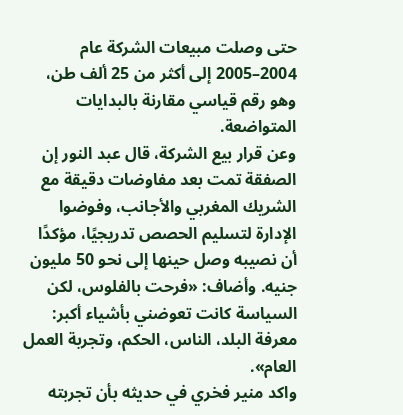حتى وصلت مبيعات الشركة عام 2004–2005 إلى أكثر من 25 ألف طن، وهو رقم قياسي مقارنة بالبدايات المتواضعة.
وعن قرار بيع الشركة، قال عبد النور إن الصفقة تمت بعد مفاوضات دقيقة مع الشريك المغربي والأجانب، وفوضوا الإدارة لتسليم الحصص تدريجيًا، مؤكدًا أن نصيبه وصل حينها إلى نحو 50 مليون جنيه. وأضاف: «فرحت بالفلوس، لكن السياسة كانت تعوضني بأشياء أكبر: معرفة البلد، الناس، الحكم، وتجربة العمل العام».
واكد منير فخري في حديثه بأن تجربته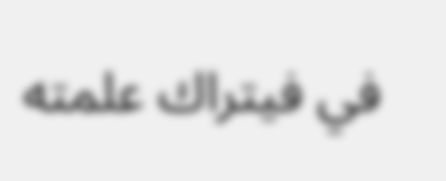في فيتراك علمته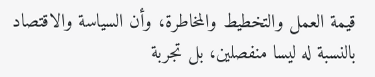قيمة العمل والتخطيط والمخاطرة، وأن السياسة والاقتصاد بالنسبة له ليسا منفصلين، بل تجربة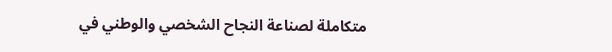متكاملة لصناعة النجاح الشخصي والوطني في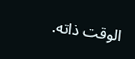الوقت ذاته.